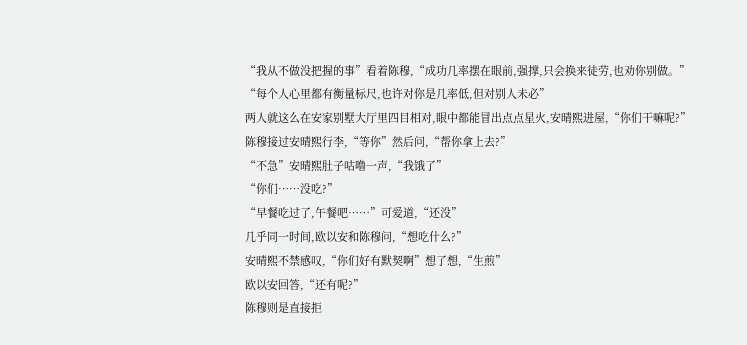“我从不做没把握的事”看着陈穆,“成功几率摆在眼前,强撑,只会换来徒劳,也劝你别做。”
“每个人心里都有衡量标尺,也许对你是几率低,但对别人未必”
两人就这么在安家别墅大厅里四目相对,眼中都能冒出点点星火,安晴熙进屋,“你们干嘛呢?”
陈穆接过安晴熙行李,“等你”然后问,“帮你拿上去?”
“不急”安晴熙肚子咕噜一声,“我饿了”
“你们……没吃?”
“早餐吃过了,午餐吧……”可爱道,“还没”
几乎同一时间,欧以安和陈穆问,“想吃什么?”
安晴熙不禁感叹,“你们好有默契啊”想了想,“生煎”
欧以安回答,“还有呢?”
陈穆则是直接拒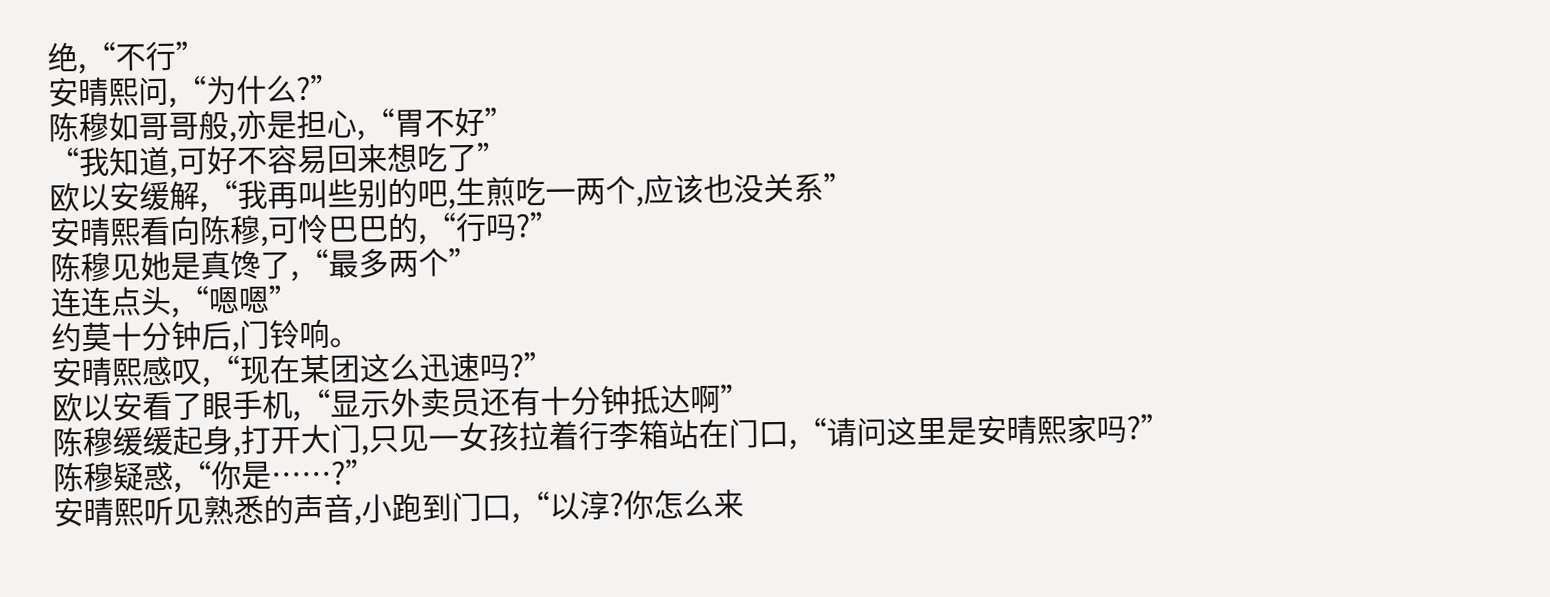绝,“不行”
安晴熙问,“为什么?”
陈穆如哥哥般,亦是担心,“胃不好”
“我知道,可好不容易回来想吃了”
欧以安缓解,“我再叫些别的吧,生煎吃一两个,应该也没关系”
安晴熙看向陈穆,可怜巴巴的,“行吗?”
陈穆见她是真馋了,“最多两个”
连连点头,“嗯嗯”
约莫十分钟后,门铃响。
安晴熙感叹,“现在某团这么迅速吗?”
欧以安看了眼手机,“显示外卖员还有十分钟抵达啊”
陈穆缓缓起身,打开大门,只见一女孩拉着行李箱站在门口,“请问这里是安晴熙家吗?”
陈穆疑惑,“你是……?”
安晴熙听见熟悉的声音,小跑到门口,“以淳?你怎么来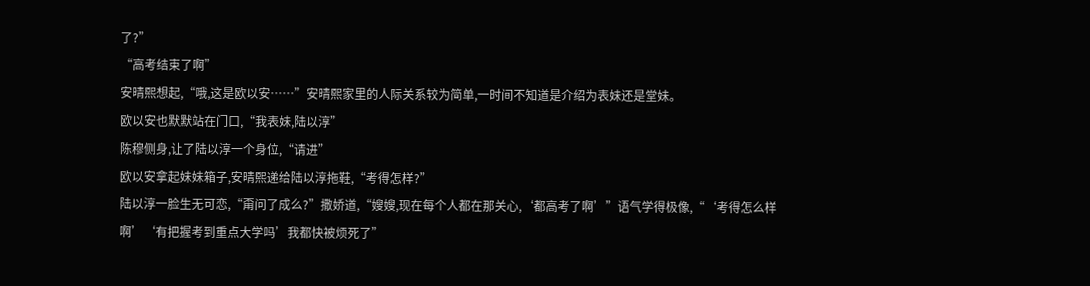了?”
“高考结束了啊”
安晴熙想起,“哦,这是欧以安……”安晴熙家里的人际关系较为简单,一时间不知道是介绍为表妹还是堂妹。
欧以安也默默站在门口,“我表妹,陆以淳”
陈穆侧身,让了陆以淳一个身位,“请进”
欧以安拿起妹妹箱子,安晴熙递给陆以淳拖鞋,“考得怎样?”
陆以淳一脸生无可恋,“甭问了成么?”撒娇道,“嫂嫂,现在每个人都在那关心,‘都高考了啊’”语气学得极像,“‘考得怎么样啊’‘有把握考到重点大学吗’我都快被烦死了”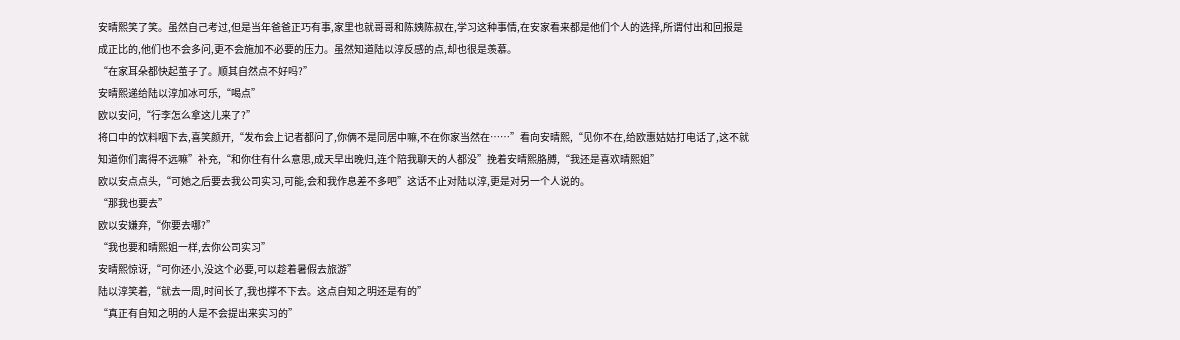安晴熙笑了笑。虽然自己考过,但是当年爸爸正巧有事,家里也就哥哥和陈姨陈叔在,学习这种事情,在安家看来都是他们个人的选择,所谓付出和回报是成正比的,他们也不会多问,更不会施加不必要的压力。虽然知道陆以淳反感的点,却也很是羡慕。
“在家耳朵都快起茧子了。顺其自然点不好吗?”
安晴熙递给陆以淳加冰可乐,“喝点”
欧以安问,“行李怎么拿这儿来了?”
将口中的饮料咽下去,喜笑颜开,“发布会上记者都问了,你俩不是同居中嘛,不在你家当然在……”看向安晴熙,“见你不在,给欧惠姑姑打电话了,这不就知道你们离得不远嘛”补充,“和你住有什么意思,成天早出晚归,连个陪我聊天的人都没”挽着安晴熙胳膊,“我还是喜欢晴熙姐”
欧以安点点头,“可她之后要去我公司实习,可能,会和我作息差不多吧”这话不止对陆以淳,更是对另一个人说的。
“那我也要去”
欧以安嫌弃,“你要去哪?”
“我也要和晴熙姐一样,去你公司实习”
安晴熙惊讶,“可你还小,没这个必要,可以趁着暑假去旅游”
陆以淳笑着,“就去一周,时间长了,我也撑不下去。这点自知之明还是有的”
“真正有自知之明的人是不会提出来实习的”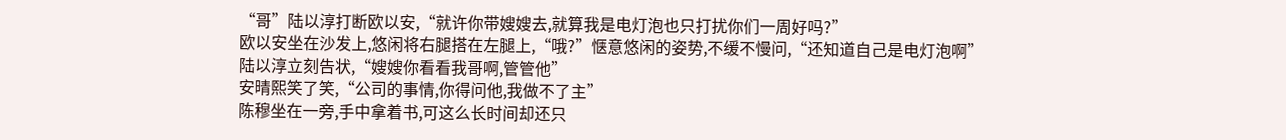“哥”陆以淳打断欧以安,“就许你带嫂嫂去,就算我是电灯泡也只打扰你们一周好吗?”
欧以安坐在沙发上,悠闲将右腿搭在左腿上,“哦?”惬意悠闲的姿势,不缓不慢问,“还知道自己是电灯泡啊”
陆以淳立刻告状,“嫂嫂你看看我哥啊,管管他”
安晴熙笑了笑,“公司的事情,你得问他,我做不了主”
陈穆坐在一旁,手中拿着书,可这么长时间却还只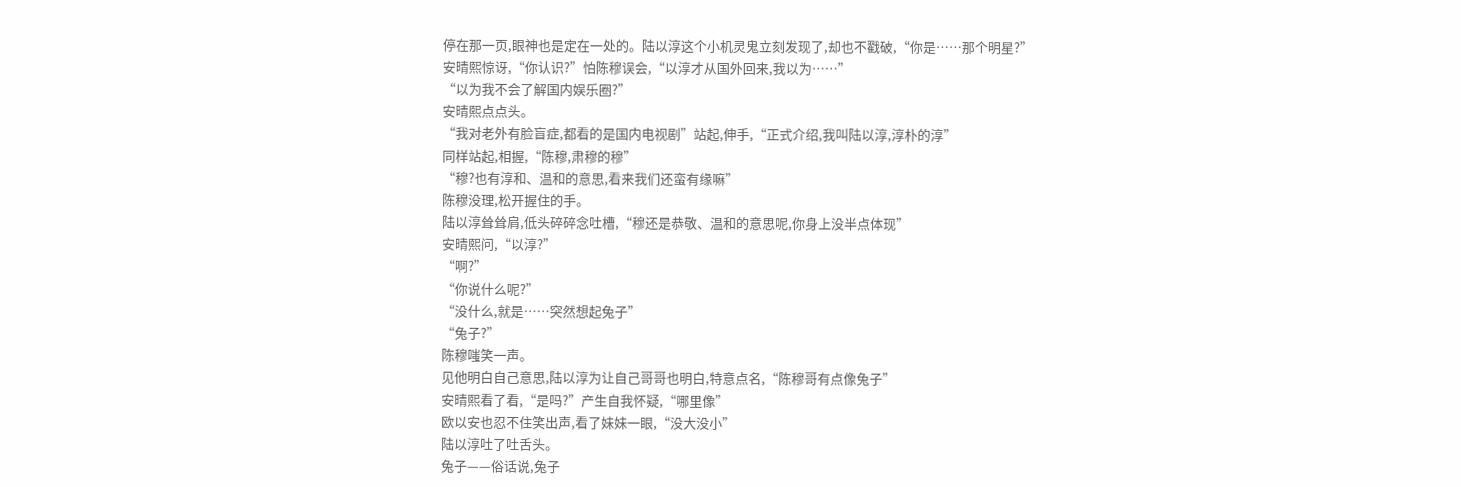停在那一页,眼神也是定在一处的。陆以淳这个小机灵鬼立刻发现了,却也不戳破,“你是……那个明星?”
安晴熙惊讶,“你认识?”怕陈穆误会,“以淳才从国外回来,我以为……”
“以为我不会了解国内娱乐圈?”
安晴熙点点头。
“我对老外有脸盲症,都看的是国内电视剧”站起,伸手,“正式介绍,我叫陆以淳,淳朴的淳”
同样站起,相握,“陈穆,肃穆的穆”
“穆?也有淳和、温和的意思,看来我们还蛮有缘嘛”
陈穆没理,松开握住的手。
陆以淳耸耸肩,低头碎碎念吐槽,“穆还是恭敬、温和的意思呢,你身上没半点体现”
安晴熙问,“以淳?”
“啊?”
“你说什么呢?”
“没什么,就是……突然想起兔子”
“兔子?”
陈穆嗤笑一声。
见他明白自己意思,陆以淳为让自己哥哥也明白,特意点名,“陈穆哥有点像兔子”
安晴熙看了看,“是吗?”产生自我怀疑,“哪里像”
欧以安也忍不住笑出声,看了妹妹一眼,“没大没小”
陆以淳吐了吐舌头。
兔子——俗话说,兔子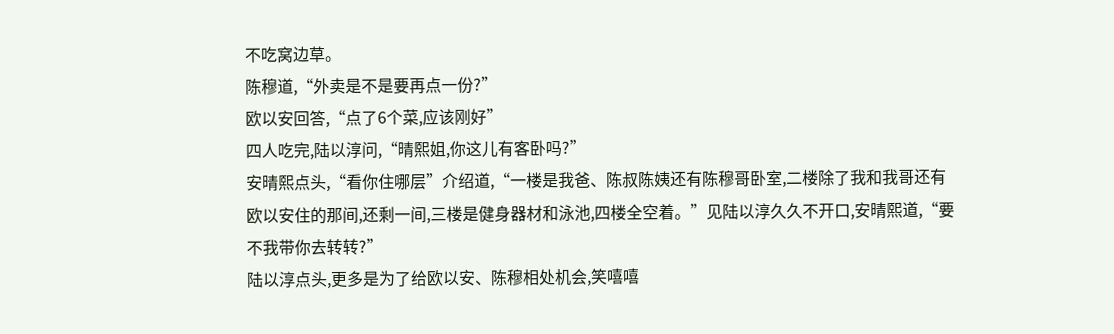不吃窝边草。
陈穆道,“外卖是不是要再点一份?”
欧以安回答,“点了6个菜,应该刚好”
四人吃完,陆以淳问,“晴熙姐,你这儿有客卧吗?”
安晴熙点头,“看你住哪层”介绍道,“一楼是我爸、陈叔陈姨还有陈穆哥卧室,二楼除了我和我哥还有欧以安住的那间,还剩一间,三楼是健身器材和泳池,四楼全空着。”见陆以淳久久不开口,安晴熙道,“要不我带你去转转?”
陆以淳点头,更多是为了给欧以安、陈穆相处机会,笑嘻嘻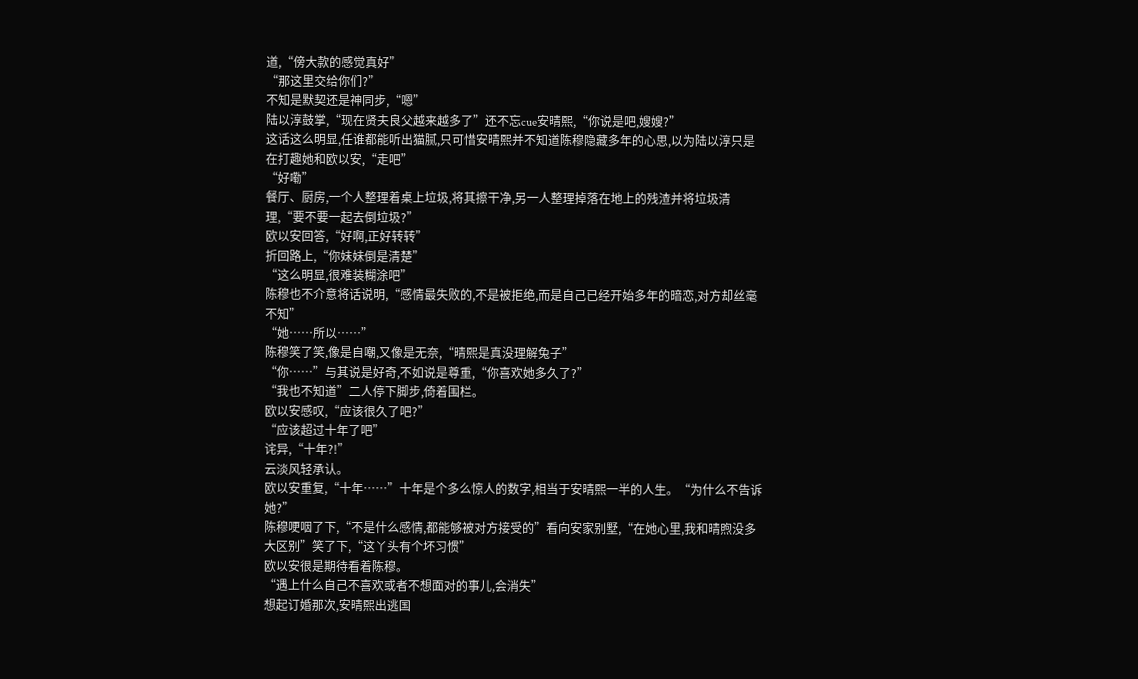道,“傍大款的感觉真好”
“那这里交给你们?”
不知是默契还是神同步,“嗯”
陆以淳鼓掌,“现在贤夫良父越来越多了”还不忘cue安晴熙,“你说是吧,嫂嫂?”
这话这么明显,任谁都能听出猫腻,只可惜安晴熙并不知道陈穆隐藏多年的心思,以为陆以淳只是在打趣她和欧以安,“走吧”
“好嘞”
餐厅、厨房,一个人整理着桌上垃圾,将其擦干净,另一人整理掉落在地上的残渣并将垃圾清理,“要不要一起去倒垃圾?”
欧以安回答,“好啊,正好转转”
折回路上,“你妹妹倒是清楚”
“这么明显,很难装糊涂吧”
陈穆也不介意将话说明,“感情最失败的,不是被拒绝,而是自己已经开始多年的暗恋,对方却丝毫不知”
“她……所以……”
陈穆笑了笑,像是自嘲,又像是无奈,“晴熙是真没理解兔子”
“你……”与其说是好奇,不如说是尊重,“你喜欢她多久了?”
“我也不知道”二人停下脚步,倚着围栏。
欧以安感叹,“应该很久了吧?”
“应该超过十年了吧”
诧异,“十年?!”
云淡风轻承认。
欧以安重复,“十年……”十年是个多么惊人的数字,相当于安晴熙一半的人生。“为什么不告诉她?”
陈穆哽咽了下,“不是什么感情,都能够被对方接受的”看向安家别墅,“在她心里,我和晴煦没多大区别”笑了下,“这丫头有个坏习惯”
欧以安很是期待看着陈穆。
“遇上什么自己不喜欢或者不想面对的事儿,会消失”
想起订婚那次,安晴熙出逃国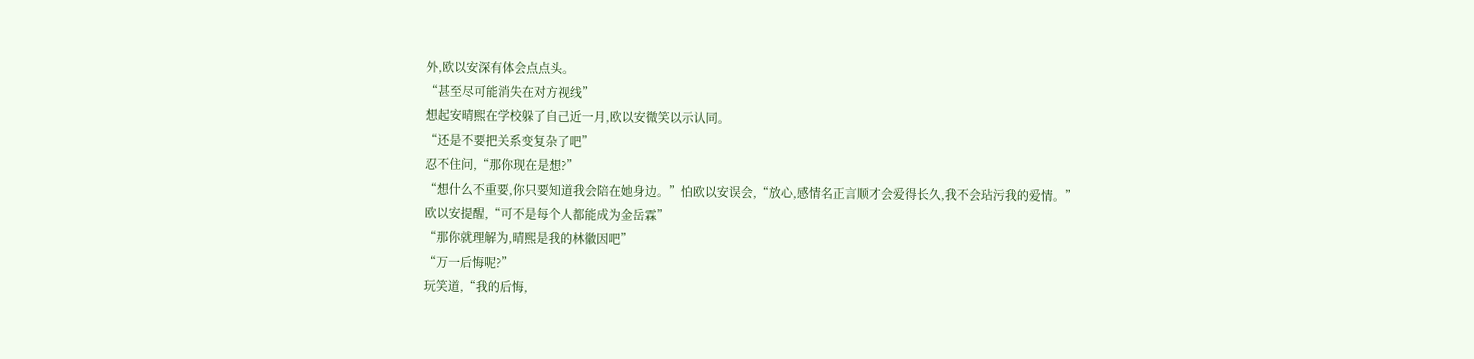外,欧以安深有体会点点头。
“甚至尽可能消失在对方视线”
想起安晴熙在学校躲了自己近一月,欧以安微笑以示认同。
“还是不要把关系变复杂了吧”
忍不住问,“那你现在是想?”
“想什么不重要,你只要知道我会陪在她身边。”怕欧以安误会,“放心,感情名正言顺才会爱得长久,我不会玷污我的爱情。”
欧以安提醒,“可不是每个人都能成为金岳霖”
“那你就理解为,晴熙是我的林徽因吧”
“万一后悔呢?”
玩笑道,“我的后悔,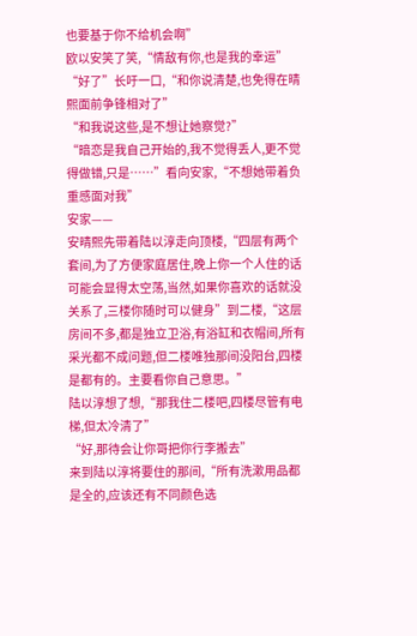也要基于你不给机会啊”
欧以安笑了笑,“情敌有你,也是我的幸运”
“好了”长吁一口,“和你说清楚,也免得在晴熙面前争锋相对了”
“和我说这些,是不想让她察觉?”
“暗恋是我自己开始的,我不觉得丢人,更不觉得做错,只是……”看向安家,“不想她带着负重感面对我”
安家——
安晴熙先带着陆以淳走向顶楼,“四层有两个套间,为了方便家庭居住,晚上你一个人住的话可能会显得太空荡,当然,如果你喜欢的话就没关系了,三楼你随时可以健身”到二楼,“这层房间不多,都是独立卫浴,有浴缸和衣帽间,所有采光都不成问题,但二楼唯独那间没阳台,四楼是都有的。主要看你自己意思。”
陆以淳想了想,“那我住二楼吧,四楼尽管有电梯,但太冷清了”
“好,那待会让你哥把你行李搬去”
来到陆以淳将要住的那间,“所有洗漱用品都是全的,应该还有不同颜色选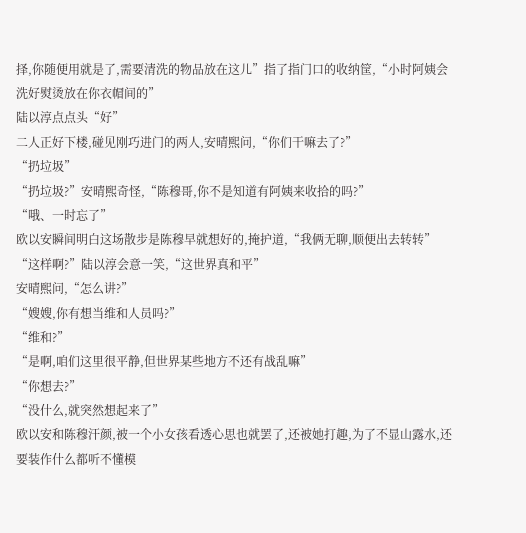择,你随便用就是了,需要清洗的物品放在这儿”指了指门口的收纳筐,“小时阿姨会洗好熨烫放在你衣帽间的”
陆以淳点点头“好”
二人正好下楼,碰见刚巧进门的两人,安晴熙问,“你们干嘛去了?”
“扔垃圾”
“扔垃圾?”安晴熙奇怪,“陈穆哥,你不是知道有阿姨来收拾的吗?”
“哦、一时忘了”
欧以安瞬间明白这场散步是陈穆早就想好的,掩护道,“我俩无聊,顺便出去转转”
“这样啊?”陆以淳会意一笑,“这世界真和平”
安晴熙问,“怎么讲?”
“嫂嫂,你有想当维和人员吗?”
“维和?”
“是啊,咱们这里很平静,但世界某些地方不还有战乱嘛”
“你想去?”
“没什么,就突然想起来了”
欧以安和陈穆汗颜,被一个小女孩看透心思也就罢了,还被她打趣,为了不显山露水,还要装作什么都听不懂模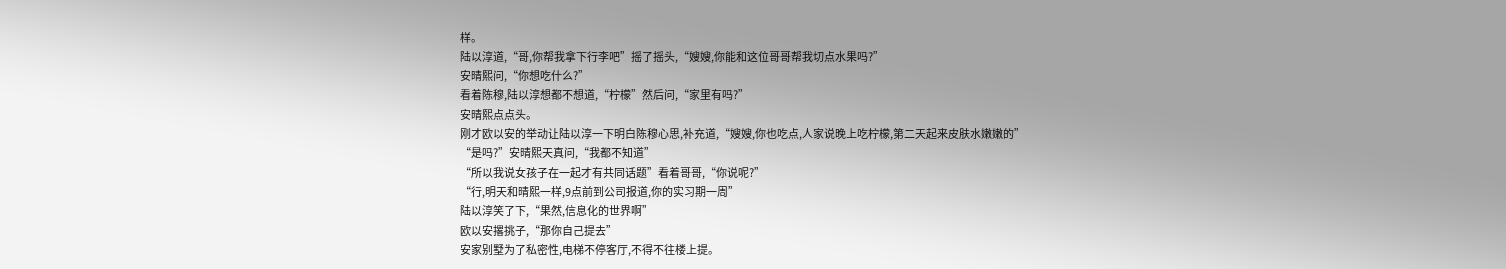样。
陆以淳道,“哥,你帮我拿下行李吧”摇了摇头,“嫂嫂,你能和这位哥哥帮我切点水果吗?”
安晴熙问,“你想吃什么?”
看着陈穆,陆以淳想都不想道,“柠檬”然后问,“家里有吗?”
安晴熙点点头。
刚才欧以安的举动让陆以淳一下明白陈穆心思,补充道,“嫂嫂,你也吃点,人家说晚上吃柠檬,第二天起来皮肤水嫩嫩的”
“是吗?”安晴熙天真问,“我都不知道”
“所以我说女孩子在一起才有共同话题”看着哥哥,“你说呢?”
“行,明天和晴熙一样,9点前到公司报道,你的实习期一周”
陆以淳笑了下,“果然,信息化的世界啊”
欧以安撂挑子,“那你自己提去”
安家别墅为了私密性,电梯不停客厅,不得不往楼上提。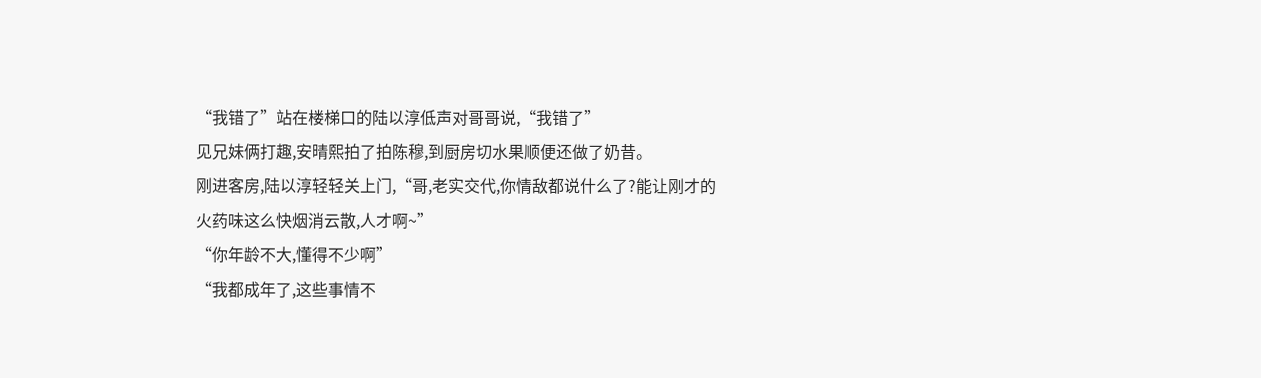“我错了”站在楼梯口的陆以淳低声对哥哥说,“我错了”
见兄妹俩打趣,安晴熙拍了拍陈穆,到厨房切水果顺便还做了奶昔。
刚进客房,陆以淳轻轻关上门,“哥,老实交代,你情敌都说什么了?能让刚才的火药味这么快烟消云散,人才啊~”
“你年龄不大,懂得不少啊”
“我都成年了,这些事情不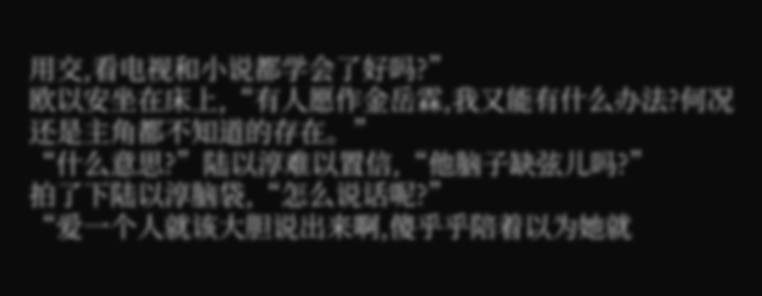用交,看电视和小说都学会了好吗?”
欧以安坐在床上,“有人愿作金岳霖,我又能有什么办法?何况还是主角都不知道的存在。”
“什么意思?”陆以淳难以置信,“他脑子缺弦儿吗?”
拍了下陆以淳脑袋,“怎么说话呢?”
“爱一个人就该大胆说出来啊,傻乎乎陪着以为她就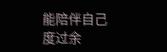能陪伴自己度过余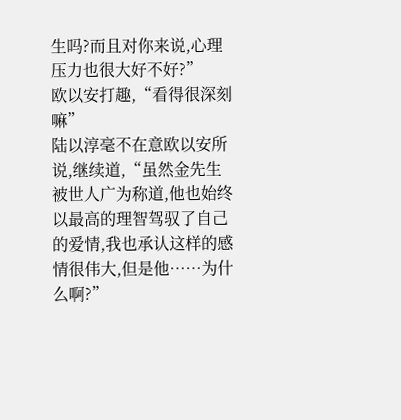生吗?而且对你来说,心理压力也很大好不好?”
欧以安打趣,“看得很深刻嘛”
陆以淳毫不在意欧以安所说,继续道,“虽然金先生被世人广为称道,他也始终以最高的理智驾驭了自己的爱情,我也承认这样的感情很伟大,但是他……为什么啊?”